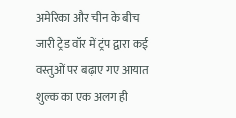अमेरिका और चीन के बीच जारी ट्रेड वॉर में ट्रंप द्वारा कई वस्तुओं पर बढ़ाए गए आयात शुल्क का एक अलग ही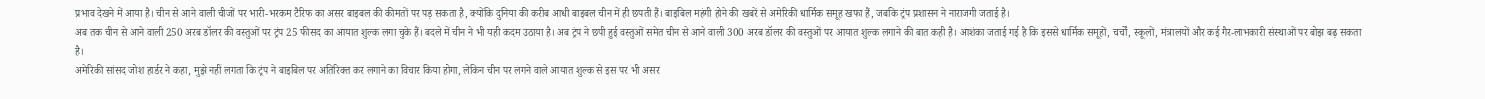प्रभाव देखने में आया है। चीन से आने वाली चीजों पर भारी-भरकम टैरिफ का असर बाइबल की कीमतों पर पड़ सकता है, क्योंकि दुनिया की करीब आधी बाइबल चीन में ही छपती हैं। बाइबिल महंगी होने की खबरें से अमेरिकी धार्मिक समूह खफा हैं, जबकि ट्रंप प्रशासन ने नाराजगी जताई है।
अब तक चीन से आने वाली 250 अरब डॉलर की वस्तुओं पर ट्रंप 25 फीसद का आयात शुल्क लगा चुके हैं। बदले में चीन ने भी यही कदम उठाया है। अब ट्रंप ने छपी हुई वस्तुओं समेत चीन से आने वाली 300 अरब डॉलर की वस्तुओं पर आयात शुल्क लगाने की बात कही है। आशंका जताई गई है कि इससे धार्मिक समूहों, चर्चों, स्कूलों, मंत्रालयों और कई गैर-लाभकारी संस्थाओं पर बोझ बढ़ सकता है।
अमेरिकी सांसद जोश हार्डर ने कहा, मुझे नहीं लगता कि ट्रंप ने बाइबिल पर अतिरिक्त कर लगाने का विचार किया होगा, लेकिन चीन पर लगने वाले आयात शुल्क से इस पर भी असर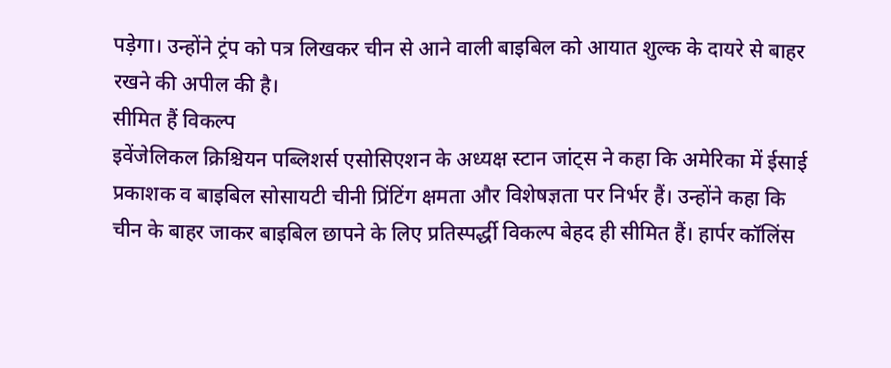पड़ेगा। उन्होंने ट्रंप को पत्र लिखकर चीन से आने वाली बाइबिल को आयात शुल्क के दायरे से बाहर रखने की अपील की है।
सीमित हैं विकल्प
इवेंजेलिकल क्रिश्चियन पब्लिशर्स एसोसिएशन के अध्यक्ष स्टान जांट्स ने कहा कि अमेरिका में ईसाई प्रकाशक व बाइबिल सोसायटी चीनी प्रिंटिंग क्षमता और विशेषज्ञता पर निर्भर हैं। उन्होंने कहा कि चीन के बाहर जाकर बाइबिल छापने के लिए प्रतिस्पर्द्धी विकल्प बेहद ही सीमित हैं। हार्पर कॉलिंस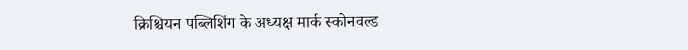क्रिश्चियन पब्लिशिंग के अध्यक्ष मार्क स्कोनवल्ड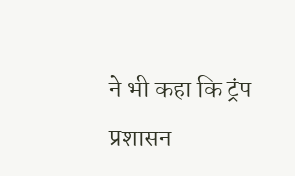ने भी कहा कि ट्रंप प्रशासन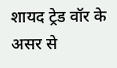शायद ट्रेड वॉर के असर से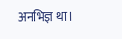अनभिज्ञ था।